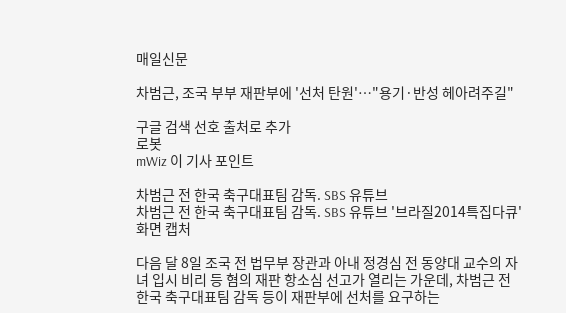매일신문

차범근, 조국 부부 재판부에 '선처 탄원'…"용기·반성 헤아려주길"

구글 검색 선호 출처로 추가
로봇
mWiz 이 기사 포인트

차범근 전 한국 축구대표팀 감독. SBS 유튜브
차범근 전 한국 축구대표팀 감독. SBS 유튜브 '브라질2014특집다큐' 화면 캡처

다음 달 8일 조국 전 법무부 장관과 아내 정경심 전 동양대 교수의 자녀 입시 비리 등 혐의 재판 항소심 선고가 열리는 가운데, 차범근 전 한국 축구대표팀 감독 등이 재판부에 선처를 요구하는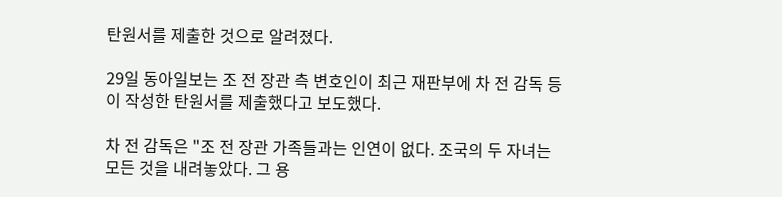탄원서를 제출한 것으로 알려졌다.

29일 동아일보는 조 전 장관 측 변호인이 최근 재판부에 차 전 감독 등이 작성한 탄원서를 제출했다고 보도했다.

차 전 감독은 "조 전 장관 가족들과는 인연이 없다. 조국의 두 자녀는 모든 것을 내려놓았다. 그 용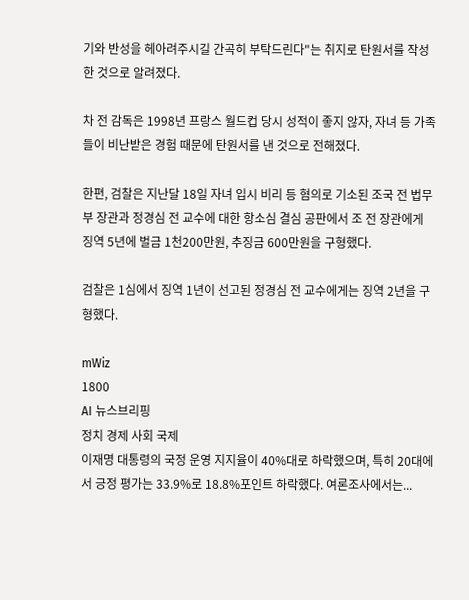기와 반성을 헤아려주시길 간곡히 부탁드린다"는 취지로 탄원서를 작성한 것으로 알려졌다.

차 전 감독은 1998년 프랑스 월드컵 당시 성적이 좋지 않자, 자녀 등 가족들이 비난받은 경험 때문에 탄원서를 낸 것으로 전해졌다.

한편, 검찰은 지난달 18일 자녀 입시 비리 등 혐의로 기소된 조국 전 법무부 장관과 정경심 전 교수에 대한 항소심 결심 공판에서 조 전 장관에게 징역 5년에 벌금 1천200만원, 추징금 600만원을 구형했다.

검찰은 1심에서 징역 1년이 선고된 정경심 전 교수에게는 징역 2년을 구형했다.

mWiz
1800
AI 뉴스브리핑
정치 경제 사회 국제
이재명 대통령의 국정 운영 지지율이 40%대로 하락했으며, 특히 20대에서 긍정 평가는 33.9%로 18.8%포인트 하락했다. 여론조사에서는...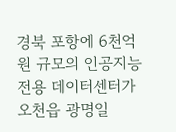경북 포항에 6천억원 규모의 인공지능 전용 데이터센터가 오천읍 광명일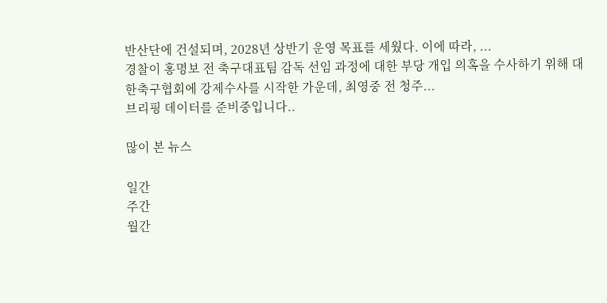반산단에 건설되며, 2028년 상반기 운영 목표를 세웠다. 이에 따라, ...
경찰이 홍명보 전 축구대표팀 감독 선임 과정에 대한 부당 개입 의혹을 수사하기 위해 대한축구협회에 강제수사를 시작한 가운데, 최영중 전 청주...
브리핑 데이터를 준비중입니다..

많이 본 뉴스

일간
주간
월간